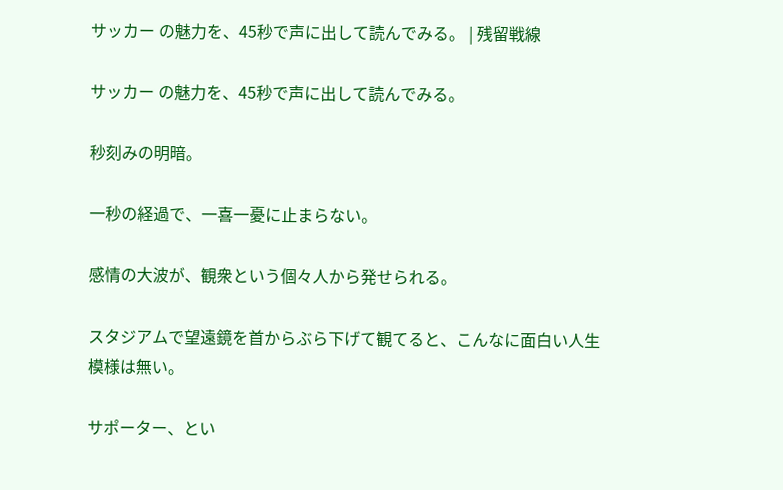サッカー の魅力を、45秒で声に出して読んでみる。 | 残留戦線

サッカー の魅力を、45秒で声に出して読んでみる。

秒刻みの明暗。

一秒の経過で、一喜一憂に止まらない。

感情の大波が、観衆という個々人から発せられる。

スタジアムで望遠鏡を首からぶら下げて観てると、こんなに面白い人生模様は無い。

サポーター、とい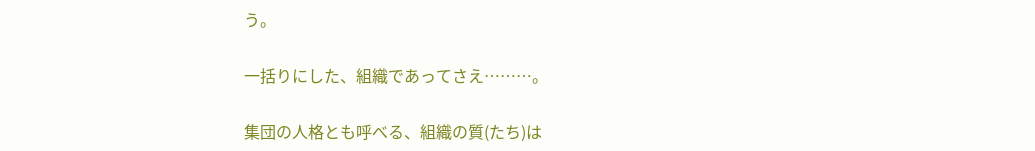う。

一括りにした、組織であってさえ………。

集団の人格とも呼べる、組織の質(たち)は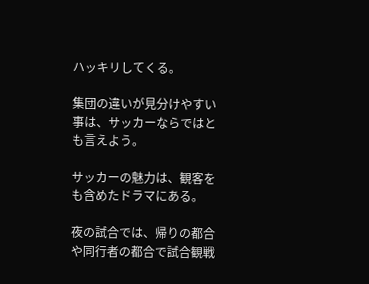ハッキリしてくる。

集団の違いが見分けやすい事は、サッカーならではとも言えよう。

サッカーの魅力は、観客をも含めたドラマにある。

夜の試合では、帰りの都合や同行者の都合で試合観戦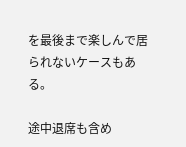を最後まで楽しんで居られないケースもある。

途中退席も含め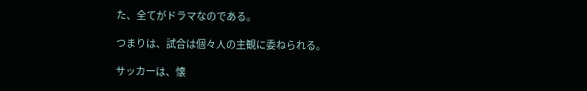た、全てがドラマなのである。

つまりは、試合は個々人の主観に委ねられる。

サッカーは、懐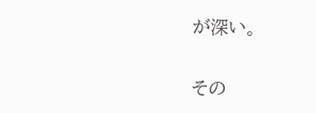が深い。

その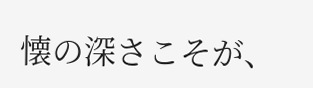懐の深さこそが、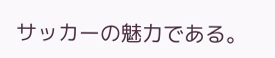サッカーの魅力である。